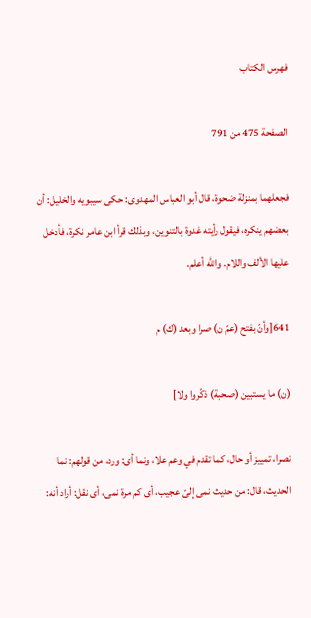فهرس الكتاب

الصفحة 475 من 791

فجعلهما بمنزلة ضحوة، قال أبو العباس المهدوى: حكى سيبويه والخليل: أن بعضهم ينكره، فيقول رأيته غدوة بالتنوين، وبذلك قرأ ابن عامر نكرة، فأدخل عليها الألف واللام. والله أعلم.

641[وأنّ بفتح (عمّ ن) صرا وبعد (ك) م

(ن) ما يستبين (صحبة) ذكّروا ولا]

نصرا، تمييز أو حال، كما تقدم في وعم علا، ونما أى: ورد، من قولهم: نما الحديث، قال: من حديث نمى إلىّ عجيب، أى كم مرة نمى، أى نقل: أراد أنه: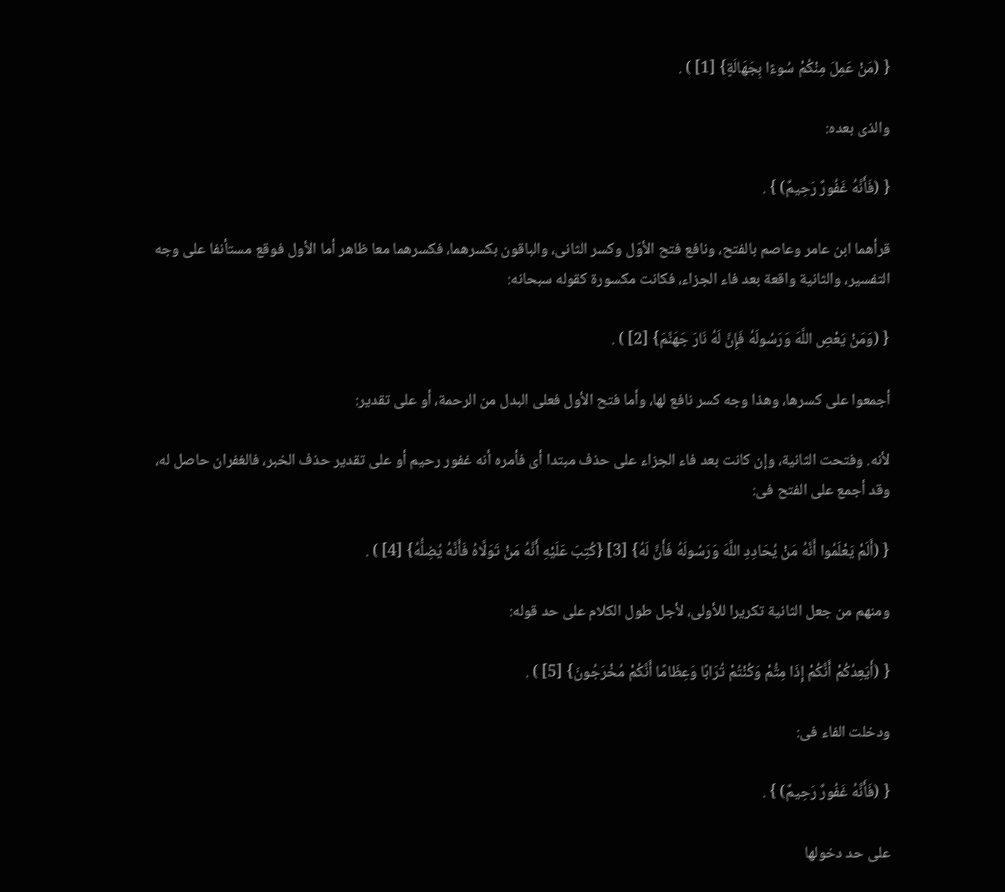{ (مَنْ عَمِلَ مِنْكُمْ سُوءًا بِجَهَالَةٍ} [1] ) .

والذى بعده:

{ (فَأَنَّهُ غَفُورٌ رَحِيمٌ) } .

قرأهما ابن عامر وعاصم بالفتح، ونافع فتح الأوّل وكسر الثانى، والباقون بكسرهما، فكسرهما معا ظاهر أما الأول فوقع مستأنفا على وجه التفسير، والثانية واقعة بعد فاء الجزاء، فكانت مكسورة كقوله سبحانه:

{ (وَمَنْ يَعْصِ اللَّهَ وَرَسُولَهُ فَإِنَّ لَهُ نَارَ جَهَنَّمَ} [2] ) .

أجمعوا على كسرها، وهذا وجه كسر نافع لها، وأما فتح الأول فعلى البدل من الرحمة، أو على تقدير:

لأنه. وفتحت الثانية، وإن كانت بعد فاء الجزاء على حذف مبتدا أى فأمره أنه غفور رحيم أو على تقدير حذف الخبر، فالغفران حاصل له، وقد أجمع على الفتح فى:

{ (أَلَمْ يَعْلَمُوا أَنَّهُ مَنْ يُحَادِدِ اللَّهَ وَرَسُولَهُ فَأَنَّ لَهُ} [3] {كُتِبَ عَلَيْهِ أَنَّهُ مَنْ تَوَلَّاهُ فَأَنَّهُ يُضِلُّهُ} [4] ) .

ومنهم من جعل الثانية تكريرا للأولى، لأجل طول الكلام على حد قوله:

{ (أَيَعِدُكُمْ أَنَّكُمْ إِذَا مِتُّمْ وَكُنْتُمْ تُرَابًا وَعِظَامًا أَنَّكُمْ مُخْرَجُونَ} [5] ) .

ودخلت الفاء فى:

{ (فَأَنَّهُ غَفُورٌ رَحِيمٌ) } .

على حد دخولها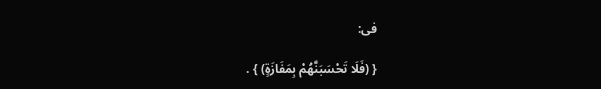فى:

{ (فَلَا تَحْسَبَنَّهُمْ بِمَفَازَةٍ) } .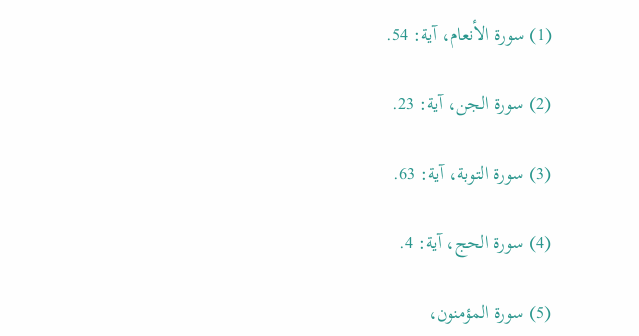(1) سورة الأنعام، آية: 54.

(2) سورة الجن، آية: 23.

(3) سورة التوبة، آية: 63.

(4) سورة الحج، آية: 4.

(5) سورة المؤمنون،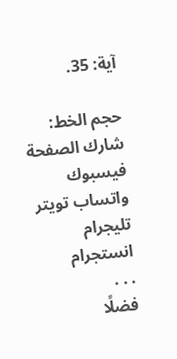آية: 35.

حجم الخط:
شارك الصفحة
فيسبوك واتساب تويتر تليجرام انستجرام
. . .
فضلًا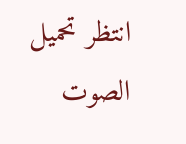انتظر تحميل الصوت